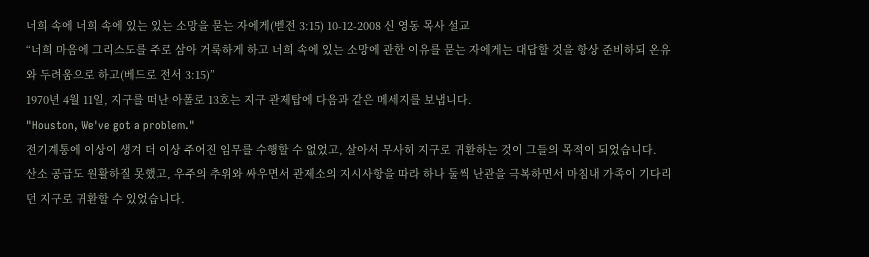너희 속에 너희 속에 있는 있는 소망을 묻는 자에게(벧전 3:15) 10-12-2008 신 영동 목사 설교
“너희 마음에 그리스도를 주로 삼아 거룩하게 하고 너희 속에 있는 소망에 관한 이유를 묻는 자에게는 대답할 것을 항상 준비하되 온유와 두려움으로 하고(베드로 전서 3:15)”
1970년 4월 11일, 지구를 떠난 아폴로 13호는 지구 관제탑에 다음과 같은 메세지를 보냅니다.
"Houston, We've got a problem."
전기계통에 이상이 생겨 더 이상 주어진 임무를 수행할 수 없었고, 살아서 무사히 지구로 귀환하는 것이 그들의 목적이 되었습니다.
산소 공급도 원활하질 못했고, 우주의 추위와 싸우면서 관제소의 지시사항을 따라 하나 둘씩 난관을 극복하면서 마침내 가족이 기다리던 지구로 귀환할 수 있었습니다.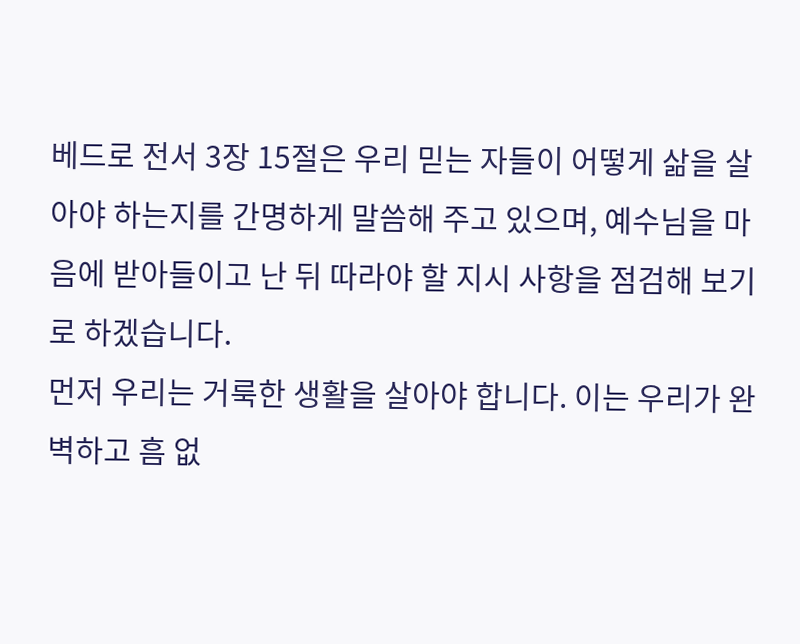베드로 전서 3장 15절은 우리 믿는 자들이 어떻게 삶을 살아야 하는지를 간명하게 말씀해 주고 있으며, 예수님을 마음에 받아들이고 난 뒤 따라야 할 지시 사항을 점검해 보기로 하겠습니다.
먼저 우리는 거룩한 생활을 살아야 합니다. 이는 우리가 완벽하고 흠 없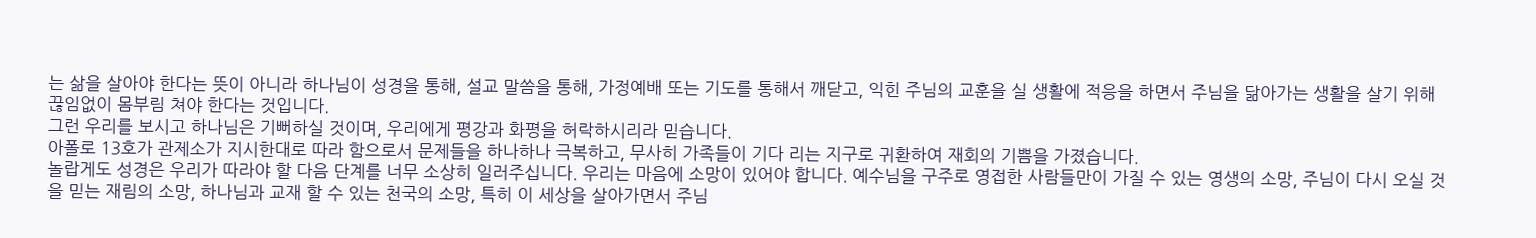는 삶을 살아야 한다는 뜻이 아니라 하나님이 성경을 통해, 설교 말씀을 통해, 가정예배 또는 기도를 통해서 깨닫고, 익힌 주님의 교훈을 실 생활에 적응을 하면서 주님을 닮아가는 생활을 살기 위해 끊임없이 몸부림 쳐야 한다는 것입니다.
그런 우리를 보시고 하나님은 기뻐하실 것이며, 우리에게 평강과 화평을 허락하시리라 믿습니다.
아폴로 13호가 관제소가 지시한대로 따라 함으로서 문제들을 하나하나 극복하고, 무사히 가족들이 기다 리는 지구로 귀환하여 재회의 기쁨을 가졌습니다.
놀랍게도 성경은 우리가 따라야 할 다음 단계를 너무 소상히 일러주십니다. 우리는 마음에 소망이 있어야 합니다. 예수님을 구주로 영접한 사람들만이 가질 수 있는 영생의 소망, 주님이 다시 오실 것을 믿는 재림의 소망, 하나님과 교재 할 수 있는 천국의 소망, 특히 이 세상을 살아가면서 주님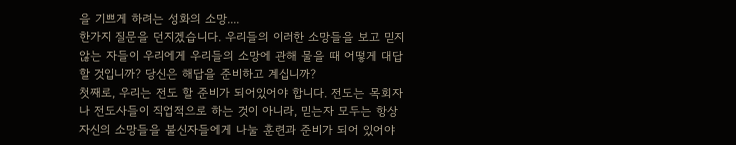을 기쁘게 하려는 성화의 소망....
한가지 질문을 던지겠습니다. 우리들의 이러한 소망들을 보고 믿지 않는 자들이 우리에게 우리들의 소망에 관해 물을 때 어떻게 대답 할 것입니까? 당신은 해답을 준비하고 계십니까?
첫째로, 우리는 전도 할 준비가 되어있어야 합니다. 전도는 목회자나 전도사들이 직업적으로 하는 것이 아니라, 믿는자 모두는 항상 자신의 소망들을 불신자들에게 나눌 훈련과 준비가 되어 있어야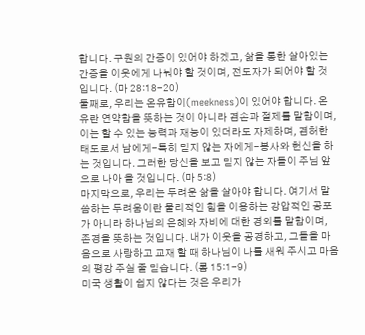합니다. 구원의 간증이 있어야 하겠고, 삶을 통한 살아있는 간증을 이웃에게 나눠야 할 것이며, 전도자가 되어야 할 것입니다. (마 28:18-20)
둘째로, 우리는 온유함이(meekness)이 있어야 합니다. 온유란 연약함을 뜻하는 것이 아니라 겸손과 절제를 말함이며, 이는 할 수 있는 능력과 재능이 있더라도 자제하며, 겸허한 태도로서 남에게-특히 믿지 않는 자에게-봉사와 헌신을 하는 것입니다. 그러한 당신을 보고 믿지 않는 자들이 주님 앞으로 나아 올 것입니다. (마 5:8)
마지막으로, 우리는 두려운 삶을 살아야 합니다. 여기서 말씀하는 두려움이란 물리적인 힘을 이용하는 강압적인 공포가 아니라 하나님의 은혜와 자비에 대한 경외를 말함이며, 존경을 뜻하는 것입니다. 내가 이웃을 공경하고, 그들을 마음으로 사랑하고 교재 할 때 하나님이 나를 새워 주시고 마음의 평강 주실 줄 믿습니다. (롬 15:1-9)
미국 생활이 쉽지 않다는 것은 우리가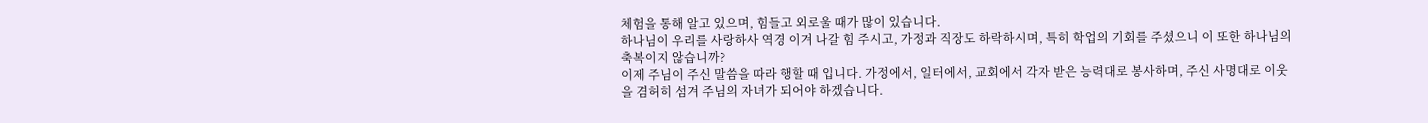체험을 통해 알고 있으며, 힘들고 외로울 때가 많이 있습니다.
하나님이 우리를 사랑하사 역경 이겨 나갈 힘 주시고, 가정과 직장도 하락하시며, 특히 학업의 기회를 주셨으니 이 또한 하나님의 축복이지 않습니까?
이제 주님이 주신 말씀을 따라 행할 때 입니다. 가정에서, 일터에서, 교회에서 각자 받은 능력대로 봉사하며, 주신 사명대로 이웃을 겸허히 섬겨 주님의 자녀가 되어야 하겠습니다.